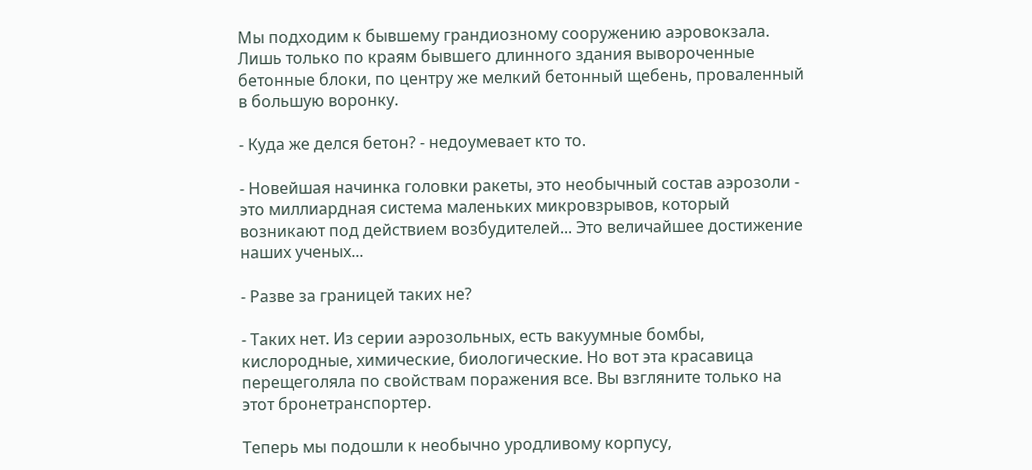Мы подходим к бывшему грандиозному сооружению аэровокзала. Лишь только по краям бывшего длинного здания вывороченные бетонные блоки, по центру же мелкий бетонный щебень, проваленный в большую воронку.

- Куда же делся бетон? - недоумевает кто то.

- Новейшая начинка головки ракеты, это необычный состав аэрозоли - это миллиардная система маленьких микровзрывов, который возникают под действием возбудителей... Это величайшее достижение наших ученых...

- Разве за границей таких не?

- Таких нет. Из серии аэрозольных, есть вакуумные бомбы, кислородные, химические, биологические. Но вот эта красавица перещеголяла по свойствам поражения все. Вы взгляните только на этот бронетранспортер.

Теперь мы подошли к необычно уродливому корпусу,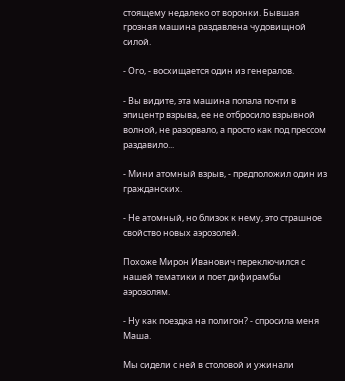стоящему недалеко от воронки. Бывшая грозная машина раздавлена чудовищной силой.

- Ого, - восхищается один из генералов.

- Вы видите, эта машина попала почти в эпицентр взрыва, ее не отбросило взрывной волной, не разорвало, а просто как под прессом раздавило...

- Мини атомный взрыв, - предположил один из гражданских.

- Не атомный, но близок к нему, это страшное свойство новых аэрозолей.

Похоже Мирон Иванович переключился с нашей тематики и поет дифирамбы аэрозолям.

- Ну как поездка на полигон? - спросила меня Маша.

Мы сидели с ней в столовой и ужинали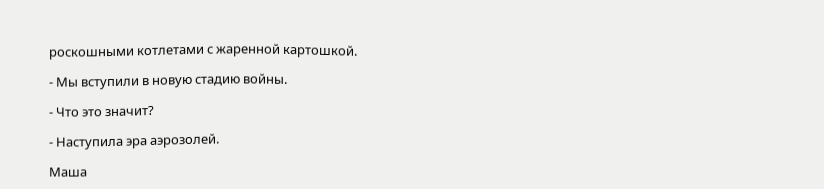роскошными котлетами с жаренной картошкой.

- Мы вступили в новую стадию войны.

- Что это значит?

- Наступила эра аэрозолей.

Маша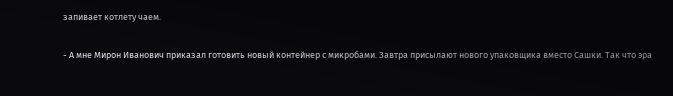запивает котлету чаем.

- А мне Мирон Иванович приказал готовить новый контейнер с микробами. Завтра присылают нового упаковщика вместо Сашки. Так что эра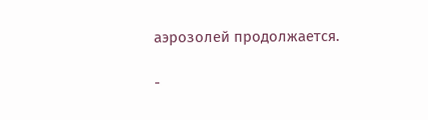аэрозолей продолжается.

-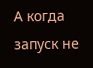А когда запуск не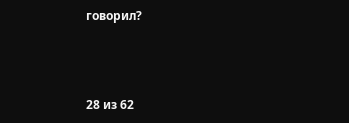говорил?



28 из 62